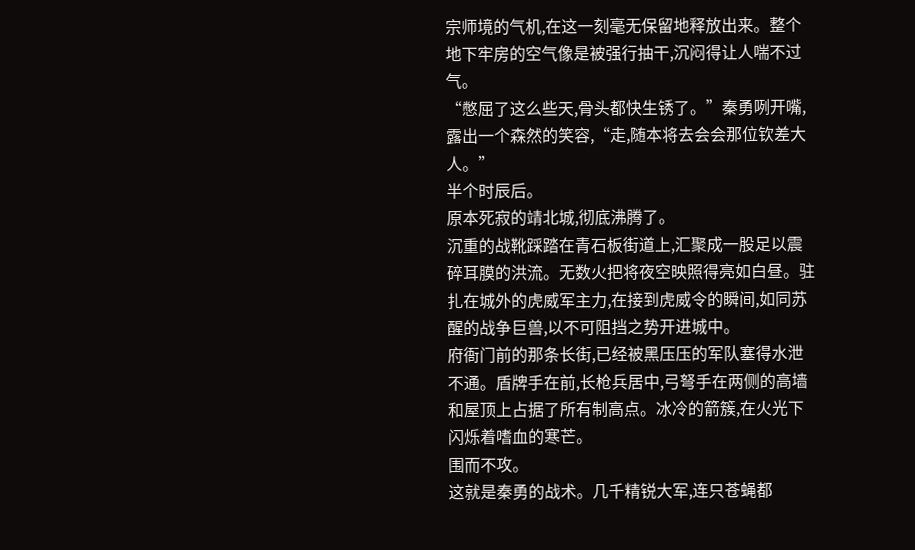宗师境的气机,在这一刻毫无保留地释放出来。整个地下牢房的空气像是被强行抽干,沉闷得让人喘不过气。
“憋屈了这么些天,骨头都快生锈了。”秦勇咧开嘴,露出一个森然的笑容,“走,随本将去会会那位钦差大人。”
半个时辰后。
原本死寂的靖北城,彻底沸腾了。
沉重的战靴踩踏在青石板街道上,汇聚成一股足以震碎耳膜的洪流。无数火把将夜空映照得亮如白昼。驻扎在城外的虎威军主力,在接到虎威令的瞬间,如同苏醒的战争巨兽,以不可阻挡之势开进城中。
府衙门前的那条长街,已经被黑压压的军队塞得水泄不通。盾牌手在前,长枪兵居中,弓弩手在两侧的高墙和屋顶上占据了所有制高点。冰冷的箭簇,在火光下闪烁着嗜血的寒芒。
围而不攻。
这就是秦勇的战术。几千精锐大军,连只苍蝇都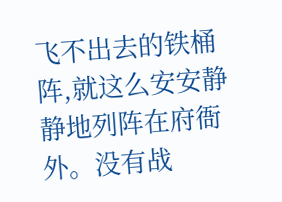飞不出去的铁桶阵,就这么安安静静地列阵在府衙外。没有战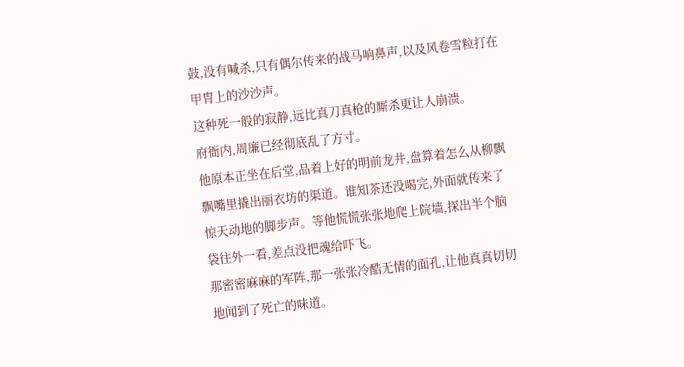鼓,没有喊杀,只有偶尔传来的战马响鼻声,以及风卷雪粒打在甲胄上的沙沙声。
这种死一般的寂静,远比真刀真枪的厮杀更让人崩溃。
府衙内,周廉已经彻底乱了方寸。
他原本正坐在后堂,品着上好的明前龙井,盘算着怎么从柳飘飘嘴里撬出丽衣坊的渠道。谁知茶还没喝完,外面就传来了惊天动地的脚步声。等他慌慌张张地爬上院墙,探出半个脑袋往外一看,差点没把魂给吓飞。
那密密麻麻的军阵,那一张张冷酷无情的面孔,让他真真切切地闻到了死亡的味道。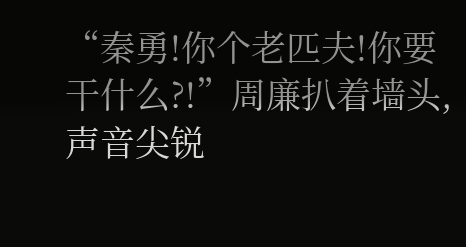“秦勇!你个老匹夫!你要干什么?!”周廉扒着墙头,声音尖锐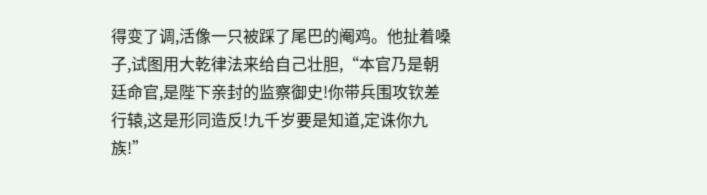得变了调,活像一只被踩了尾巴的阉鸡。他扯着嗓子,试图用大乾律法来给自己壮胆,“本官乃是朝廷命官,是陛下亲封的监察御史!你带兵围攻钦差行辕,这是形同造反!九千岁要是知道,定诛你九族!”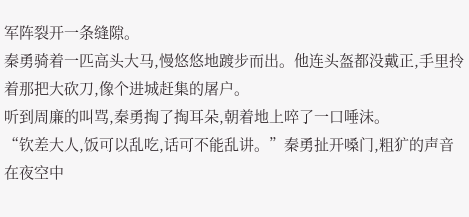军阵裂开一条缝隙。
秦勇骑着一匹高头大马,慢悠悠地踱步而出。他连头盔都没戴正,手里拎着那把大砍刀,像个进城赶集的屠户。
听到周廉的叫骂,秦勇掏了掏耳朵,朝着地上啐了一口唾沫。
“钦差大人,饭可以乱吃,话可不能乱讲。”秦勇扯开嗓门,粗犷的声音在夜空中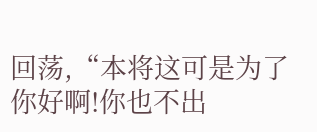回荡,“本将这可是为了你好啊!你也不出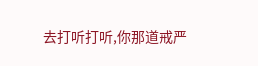去打听打听,你那道戒严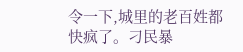令一下,城里的老百姓都快疯了。刁民暴